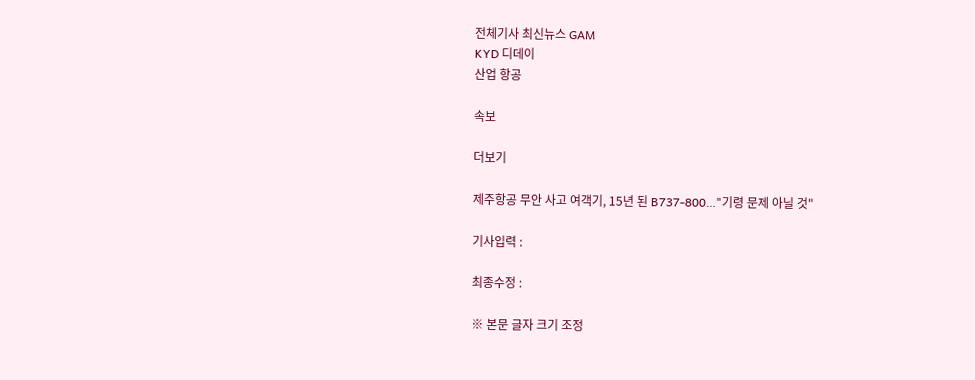전체기사 최신뉴스 GAM
KYD 디데이
산업 항공

속보

더보기

제주항공 무안 사고 여객기, 15년 된 B737-800…"기령 문제 아닐 것"

기사입력 :

최종수정 :

※ 본문 글자 크기 조정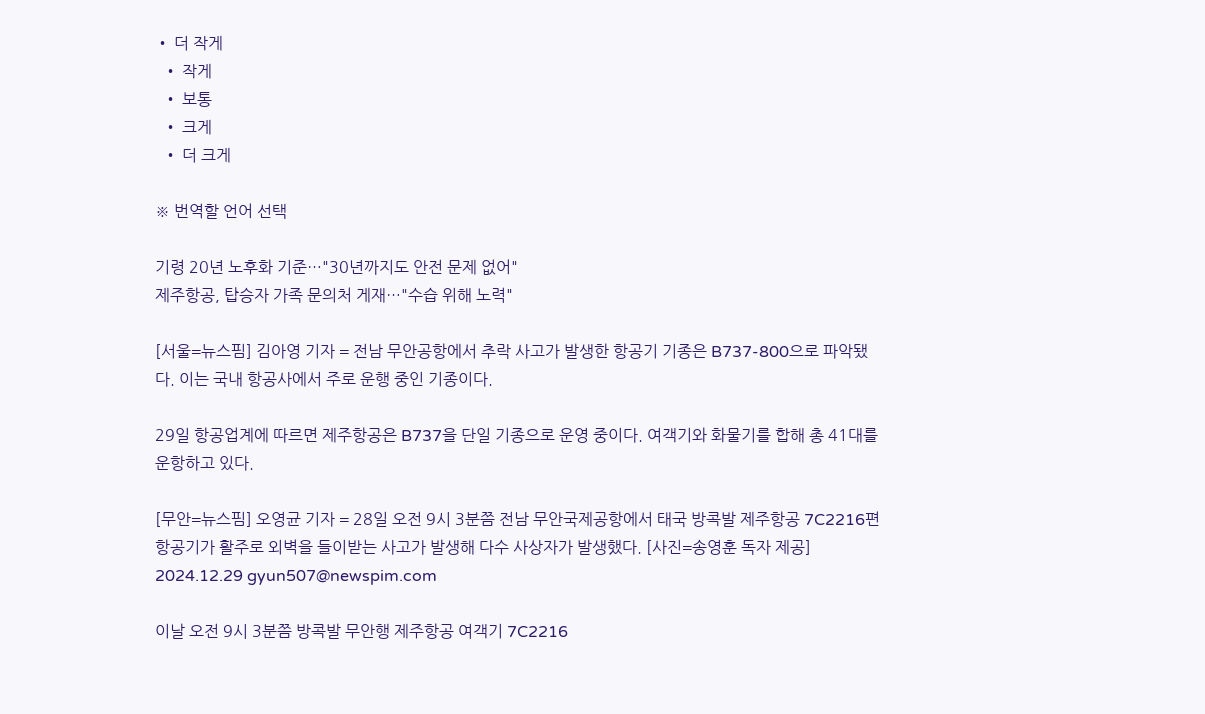• 더 작게
  • 작게
  • 보통
  • 크게
  • 더 크게

※ 번역할 언어 선택

기령 20년 노후화 기준…"30년까지도 안전 문제 없어"
제주항공, 탑승자 가족 문의처 게재…"수습 위해 노력"

[서울=뉴스핌] 김아영 기자 = 전남 무안공항에서 추락 사고가 발생한 항공기 기종은 B737-800으로 파악됐다. 이는 국내 항공사에서 주로 운행 중인 기종이다.

29일 항공업계에 따르면 제주항공은 B737을 단일 기종으로 운영 중이다. 여객기와 화물기를 합해 총 41대를 운항하고 있다.

[무안=뉴스핌] 오영균 기자 = 28일 오전 9시 3분쯤 전남 무안국제공항에서 태국 방콕발 제주항공 7C2216편 항공기가 활주로 외벽을 들이받는 사고가 발생해 다수 사상자가 발생했다. [사진=송영훈 독자 제공] 2024.12.29 gyun507@newspim.com

이날 오전 9시 3분쯤 방콕발 무안행 제주항공 여객기 7C2216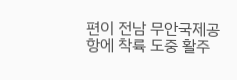편이 전남 무안국제공항에 착륙 도중 활주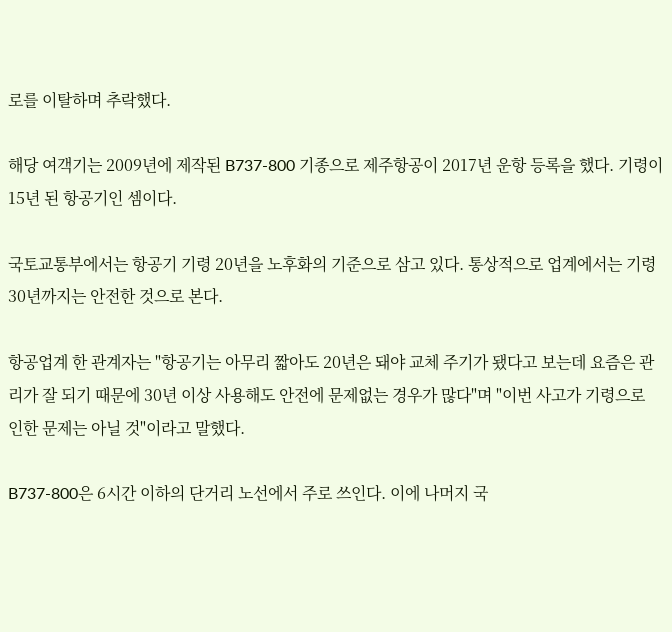로를 이탈하며 추락했다.

해당 여객기는 2009년에 제작된 B737-800 기종으로 제주항공이 2017년 운항 등록을 했다. 기령이 15년 된 항공기인 셈이다.

국토교통부에서는 항공기 기령 20년을 노후화의 기준으로 삼고 있다. 통상적으로 업계에서는 기령 30년까지는 안전한 것으로 본다.

항공업계 한 관계자는 "항공기는 아무리 짧아도 20년은 돼야 교체 주기가 됐다고 보는데 요즘은 관리가 잘 되기 때문에 30년 이상 사용해도 안전에 문제없는 경우가 많다"며 "이번 사고가 기령으로 인한 문제는 아닐 것"이라고 말했다.

B737-800은 6시간 이하의 단거리 노선에서 주로 쓰인다. 이에 나머지 국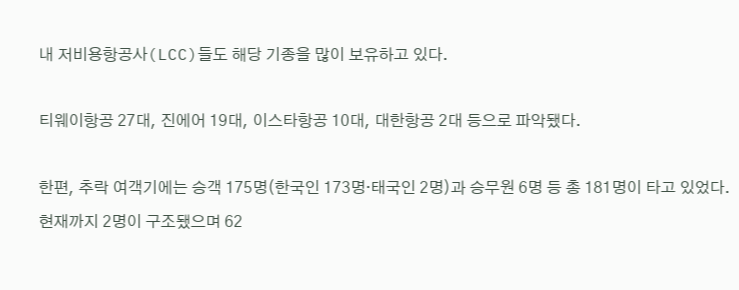내 저비용항공사(LCC)들도 해당 기종을 많이 보유하고 있다.

티웨이항공 27대, 진에어 19대, 이스타항공 10대, 대한항공 2대 등으로 파악됐다.

한편, 추락 여객기에는 승객 175명(한국인 173명‧태국인 2명)과 승무원 6명 등 총 181명이 타고 있었다. 현재까지 2명이 구조됐으며 62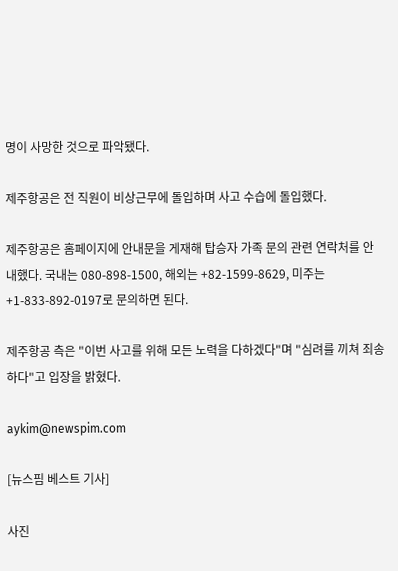명이 사망한 것으로 파악됐다.

제주항공은 전 직원이 비상근무에 돌입하며 사고 수습에 돌입했다.

제주항공은 홈페이지에 안내문을 게재해 탑승자 가족 문의 관련 연락처를 안내했다. 국내는 080-898-1500, 해외는 +82-1599-8629, 미주는 +1-833-892-0197로 문의하면 된다.

제주항공 측은 "이번 사고를 위해 모든 노력을 다하겠다"며 "심려를 끼쳐 죄송하다"고 입장을 밝혔다.

aykim@newspim.com

[뉴스핌 베스트 기사]

사진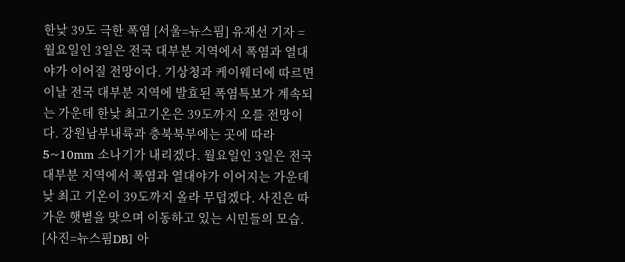한낮 39도 극한 폭염 [서울=뉴스핌] 유재선 기자 = 월요일인 3일은 전국 대부분 지역에서 폭염과 열대야가 이어질 전망이다. 기상청과 케이웨더에 따르면 이날 전국 대부분 지역에 발효된 폭염특보가 계속되는 가운데 한낮 최고기온은 39도까지 오를 전망이다. 강원남부내륙과 충북북부에는 곳에 따라 5~10mm 소나기가 내리겠다. 월요일인 3일은 전국 대부분 지역에서 폭염과 열대야가 이어지는 가운데 낮 최고 기온이 39도까지 올라 무덥겠다. 사진은 따가운 햇볕을 맞으며 이동하고 있는 시민들의 모습. [사진=뉴스핌DB] 아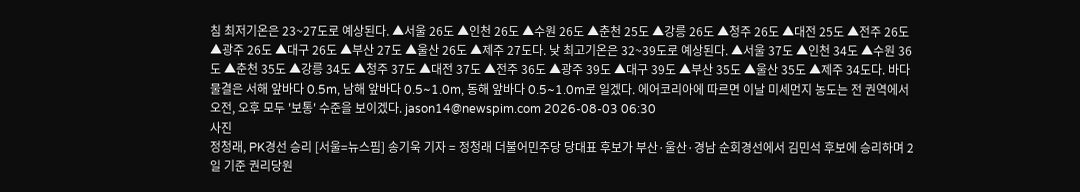침 최저기온은 23~27도로 예상된다. ▲서울 26도 ▲인천 26도 ▲수원 26도 ▲춘천 25도 ▲강릉 26도 ▲청주 26도 ▲대전 25도 ▲전주 26도 ▲광주 26도 ▲대구 26도 ▲부산 27도 ▲울산 26도 ▲제주 27도다. 낮 최고기온은 32~39도로 예상된다. ▲서울 37도 ▲인천 34도 ▲수원 36도 ▲춘천 35도 ▲강릉 34도 ▲청주 37도 ▲대전 37도 ▲전주 36도 ▲광주 39도 ▲대구 39도 ▲부산 35도 ▲울산 35도 ▲제주 34도다. 바다 물결은 서해 앞바다 0.5m, 남해 앞바다 0.5~1.0m, 동해 앞바다 0.5~1.0m로 일겠다. 에어코리아에 따르면 이날 미세먼지 농도는 전 권역에서 오전, 오후 모두 '보통' 수준을 보이겠다. jason14@newspim.com 2026-08-03 06:30
사진
정청래, PK경선 승리 [서울=뉴스핌] 송기욱 기자 = 정청래 더불어민주당 당대표 후보가 부산·울산·경남 순회경선에서 김민석 후보에 승리하며 2일 기준 권리당원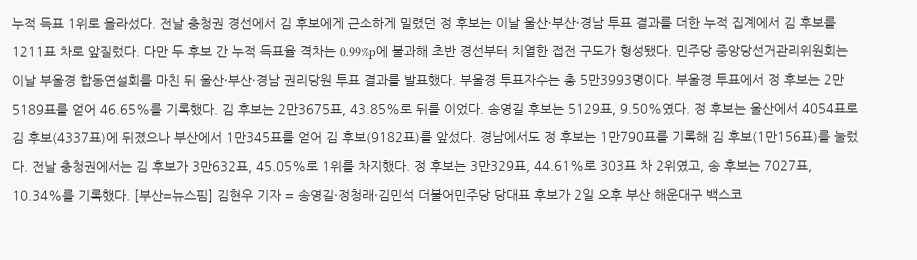누적 득표 1위로 올라섰다. 전날 충청권 경선에서 김 후보에게 근소하게 밀렸던 정 후보는 이날 울산·부산·경남 투표 결과를 더한 누적 집계에서 김 후보를 1211표 차로 앞질렀다. 다만 두 후보 간 누적 득표율 격차는 0.99%p에 불과해 초반 경선부터 치열한 접전 구도가 형성됐다. 민주당 중앙당선거관리위원회는 이날 부울경 합동연설회를 마친 뒤 울산·부산·경남 권리당원 투표 결과를 발표했다. 부울경 투표자수는 총 5만3993명이다. 부울경 투표에서 정 후보는 2만5189표를 얻어 46.65%를 기록했다. 김 후보는 2만3675표, 43.85%로 뒤를 이었다. 송영길 후보는 5129표, 9.50%였다. 정 후보는 울산에서 4054표로 김 후보(4337표)에 뒤졌으나 부산에서 1만345표를 얻어 김 후보(9182표)를 앞섰다. 경남에서도 정 후보는 1만790표를 기록해 김 후보(1만156표)를 눌렀다. 전날 충청권에서는 김 후보가 3만632표, 45.05%로 1위를 차지했다. 정 후보는 3만329표, 44.61%로 303표 차 2위였고, 송 후보는 7027표, 10.34%를 기록했다. [부산=뉴스핌] 김현우 기자 = 송영길·정청래·김민석 더불어민주당 당대표 후보가 2일 오후 부산 해운대구 백스코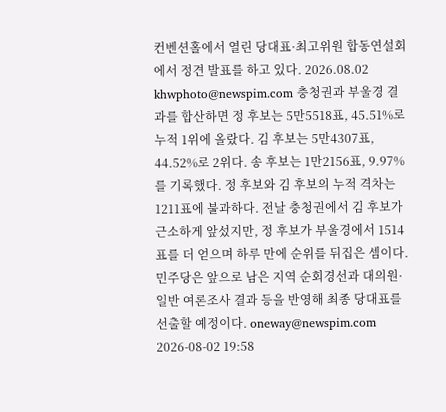컨벤션홀에서 열린 당대표·최고위원 합동연설회에서 정견 발표를 하고 있다. 2026.08.02 khwphoto@newspim.com 충청권과 부울경 결과를 합산하면 정 후보는 5만5518표, 45.51%로 누적 1위에 올랐다. 김 후보는 5만4307표, 44.52%로 2위다. 송 후보는 1만2156표, 9.97%를 기록했다. 정 후보와 김 후보의 누적 격차는 1211표에 불과하다. 전날 충청권에서 김 후보가 근소하게 앞섰지만, 정 후보가 부울경에서 1514표를 더 얻으며 하루 만에 순위를 뒤집은 셈이다. 민주당은 앞으로 남은 지역 순회경선과 대의원·일반 여론조사 결과 등을 반영해 최종 당대표를 선출할 예정이다. oneway@newspim.com 2026-08-02 19:58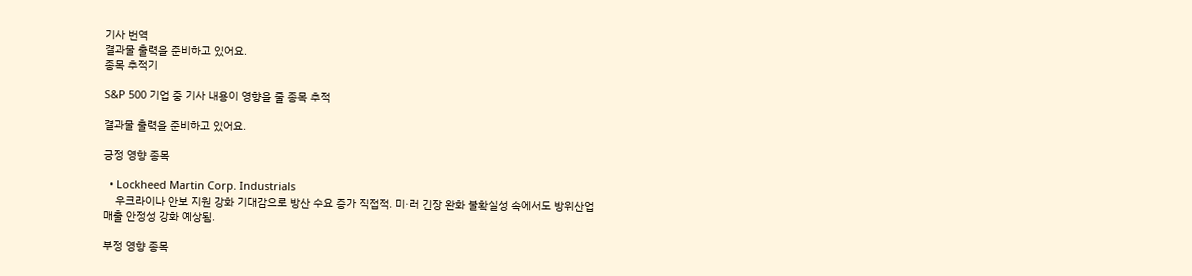기사 번역
결과물 출력을 준비하고 있어요.
종목 추적기

S&P 500 기업 중 기사 내용이 영향을 줄 종목 추적

결과물 출력을 준비하고 있어요.

긍정 영향 종목

  • Lockheed Martin Corp. Industrials
    우크라이나 안보 지원 강화 기대감으로 방산 수요 증가 직접적. 미·러 긴장 완화 불확실성 속에서도 방위산업 매출 안정성 강화 예상됨.

부정 영향 종목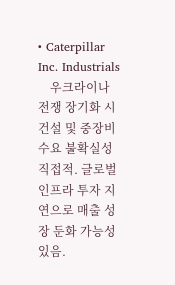• Caterpillar Inc. Industrials
    우크라이나 전쟁 장기화 시 건설 및 중장비 수요 불확실성 직접적. 글로벌 인프라 투자 지연으로 매출 성장 둔화 가능성 있음.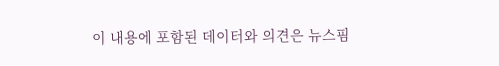이 내용에 포함된 데이터와 의견은 뉴스핌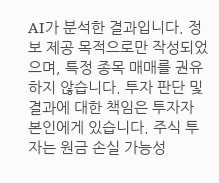AI가 분석한 결과입니다. 정보 제공 목적으로만 작성되었으며, 특정 종목 매매를 권유하지 않습니다. 투자 판단 및 결과에 대한 책임은 투자자 본인에게 있습니다. 주식 투자는 원금 손실 가능성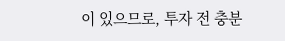이 있으므로, 투자 전 충분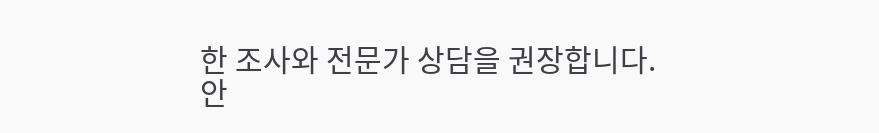한 조사와 전문가 상담을 권장합니다.
안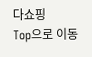다쇼핑
Top으로 이동